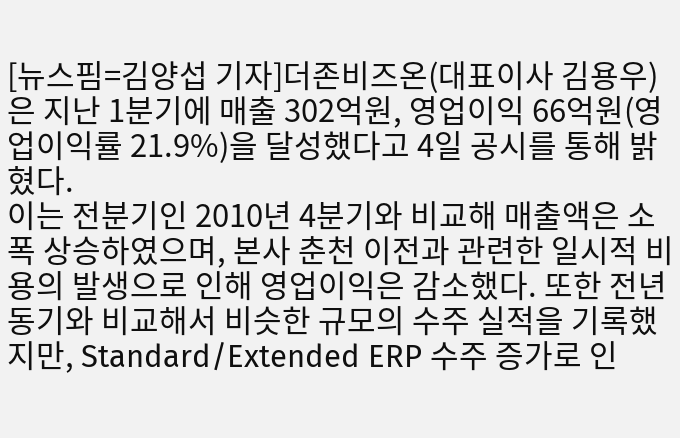[뉴스핌=김양섭 기자]더존비즈온(대표이사 김용우)은 지난 1분기에 매출 302억원, 영업이익 66억원(영업이익률 21.9%)을 달성했다고 4일 공시를 통해 밝혔다.
이는 전분기인 2010년 4분기와 비교해 매출액은 소폭 상승하였으며, 본사 춘천 이전과 관련한 일시적 비용의 발생으로 인해 영업이익은 감소했다. 또한 전년 동기와 비교해서 비슷한 규모의 수주 실적을 기록했지만, Standard/Extended ERP 수주 증가로 인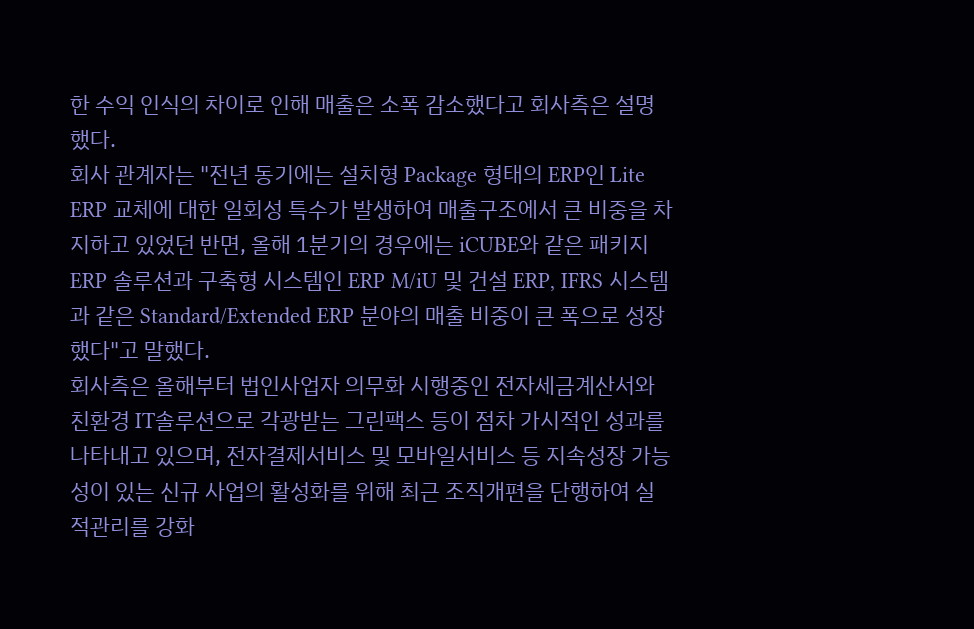한 수익 인식의 차이로 인해 매출은 소폭 감소했다고 회사측은 설명했다.
회사 관계자는 "전년 동기에는 설치형 Package 형태의 ERP인 Lite ERP 교체에 대한 일회성 특수가 발생하여 매출구조에서 큰 비중을 차지하고 있었던 반면, 올해 1분기의 경우에는 iCUBE와 같은 패키지 ERP 솔루션과 구축형 시스템인 ERP M/iU 및 건설 ERP, IFRS 시스템과 같은 Standard/Extended ERP 분야의 매출 비중이 큰 폭으로 성장했다"고 말했다.
회사측은 올해부터 법인사업자 의무화 시행중인 전자세금계산서와 친환경 IT솔루션으로 각광받는 그린팩스 등이 점차 가시적인 성과를 나타내고 있으며, 전자결제서비스 및 모바일서비스 등 지속성장 가능성이 있는 신규 사업의 활성화를 위해 최근 조직개편을 단행하여 실적관리를 강화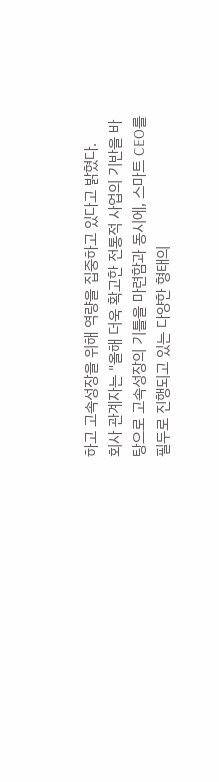하고 고속성장을 위해 역량을 집중하고 있다고 밝혔다.
회사 관계자는 "올해 더욱 확고한 전통적 사업의 기반을 바탕으로 고속성장의 기틀을 마련함과 동시에, 스마트 CEO를 필두로 진행되고 있는 다양한 형태의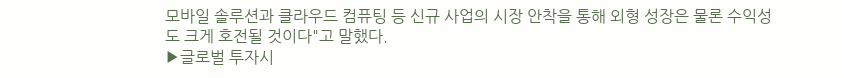모바일 솔루션과 클라우드 컴퓨팅 등 신규 사업의 시장 안착을 통해 외형 성장은 물론 수익성도 크게 호전될 것이다"고 말했다.
▶글로벌 투자시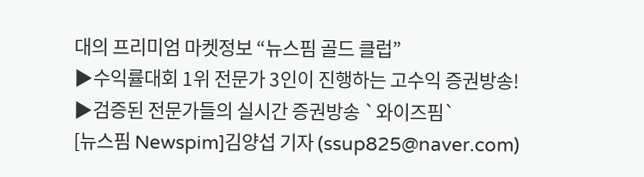대의 프리미엄 마켓정보 “뉴스핌 골드 클럽”
▶수익률대회 1위 전문가 3인이 진행하는 고수익 증권방송!
▶검증된 전문가들의 실시간 증권방송 `와이즈핌`
[뉴스핌 Newspim]김양섭 기자 (ssup825@naver.com)